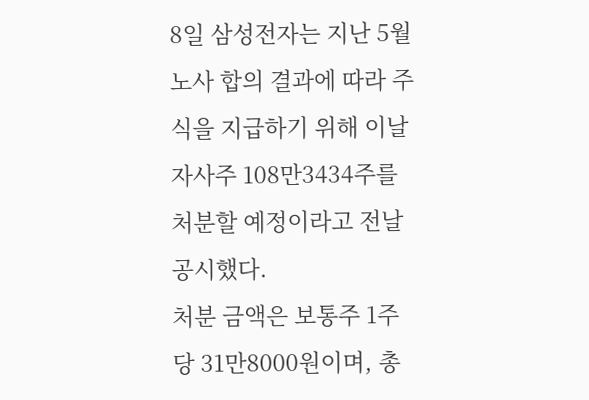8일 삼성전자는 지난 5월 노사 합의 결과에 따라 주식을 지급하기 위해 이날 자사주 108만3434주를 처분할 예정이라고 전날 공시했다.
처분 금액은 보통주 1주당 31만8000원이며, 총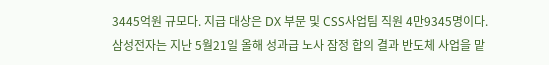3445억원 규모다. 지급 대상은 DX 부문 및 CSS사업팀 직원 4만9345명이다.
삼성전자는 지난 5월21일 올해 성과급 노사 잠정 합의 결과 반도체 사업을 맡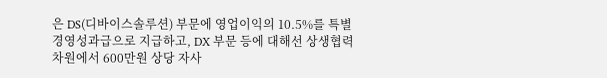은 DS(디바이스솔루션) 부문에 영업이익의 10.5%를 특별경영성과급으로 지급하고, DX 부문 등에 대해선 상생협력 차원에서 600만원 상당 자사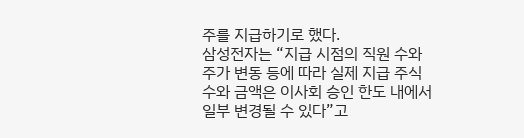주를 지급하기로 했다.
삼성전자는 “지급 시점의 직원 수와 주가 변동 등에 따라 실제 지급 주식 수와 금액은 이사회 승인 한도 내에서 일부 변경될 수 있다”고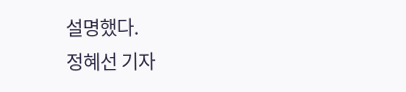설명했다.
정혜선 기자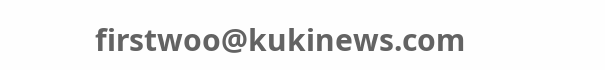firstwoo@kukinews.com